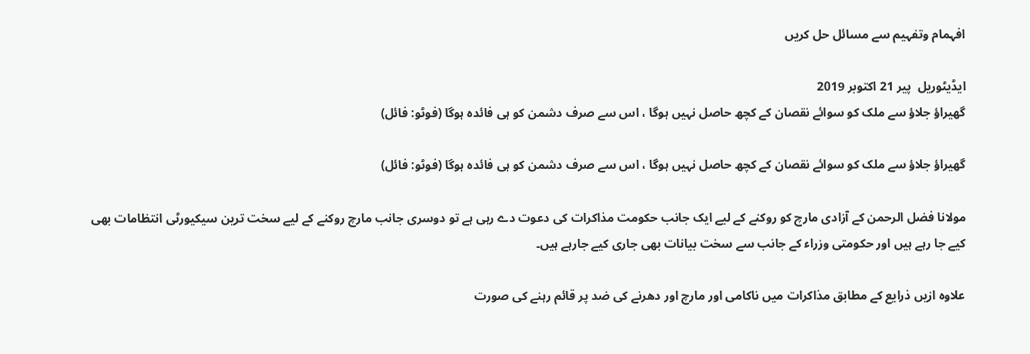افہمام وتفہیم سے مسائل حل کریں

ایڈیٹوریل  پير 21 اکتوبر 2019
گھیراؤ جلاؤ سے ملک کو سوائے نقصان کے کچھ حاصل نہیں ہوگا ، اس سے صرف دشمن کو ہی فائدہ ہوگا (فوٹو: فائل)

گھیراؤ جلاؤ سے ملک کو سوائے نقصان کے کچھ حاصل نہیں ہوگا ، اس سے صرف دشمن کو ہی فائدہ ہوگا (فوٹو: فائل)

مولانا فضل الرحمن کے آزادی مارچ کو روکنے کے لیے ایک جانب حکومت مذاکرات کی دعوت دے رہی ہے تو دوسری جانب مارچ روکنے کے لیے سخت ترین سیکیورٹی انتظامات بھی کیے جا رہے ہیں اور حکومتی وزراء کے جانب سے سخت بیانات بھی جاری کیے جارہے ہیں۔

علاوہ ازیں ذرایع کے مطابق مذاکرات میں ناکامی اور مارچ اور دھرنے کی ضد پر قائم رہنے کی صورت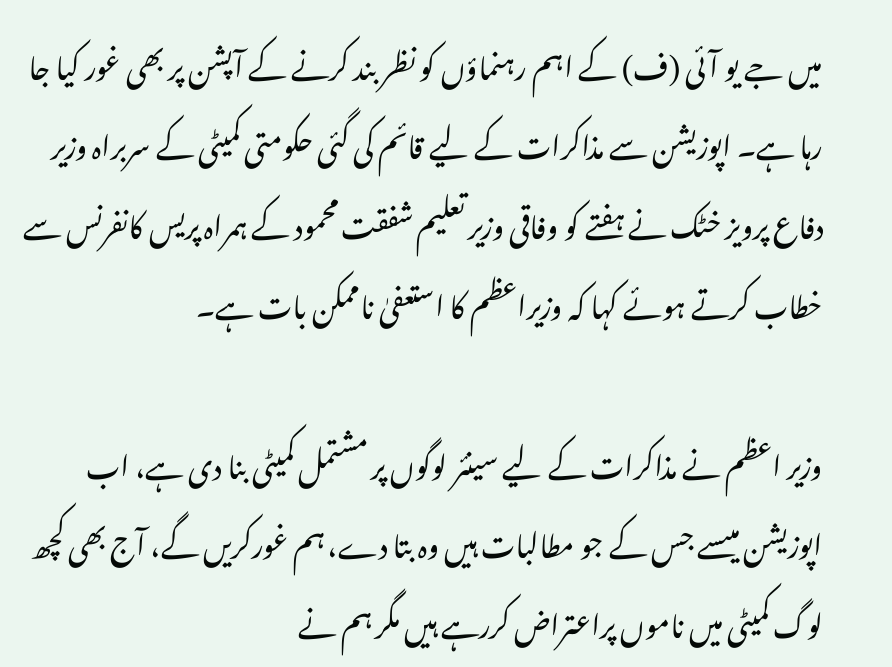میں جے یو آئی (ف) کے اہم رہنماؤں کو نظر بند کرنے کے آپشن پر بھی غور کیا جا رہا ہے۔ اپوزیشن سے مذاکرات کے لیے قائم کی گئی حکومتی کمیٹی کے سربراہ وزیر دفاع پرویز خٹک نے ہفتے کو وفاقی وزیر تعلیم شفقت محمود کے ہمراہ پریس کانفرنس سے خطاب کرتے ہوئے کہا کہ وزیراعظم کا استعفیٰ ناممکن بات ہے۔

وزیر اعظم نے مذاکرات کے لیے سینئر لوگوں پر مشتمل کمیٹی بنا دی ہے، اب اپوزیشن میںسے جس کے جو مطالبات ہیں وہ بتا دے، ہم غورکریں گے، آج بھی کچھ لوگ کمیٹی میں ناموں پراعتراض کررہے ہیں مگر ہم نے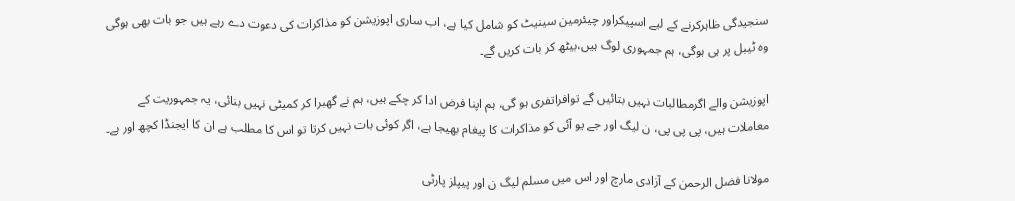سنجیدگی ظاہرکرنے کے لیے اسپیکراور چیئرمین سینیٹ کو شامل کیا ہے، اب ساری اپوزیشن کو مذاکرات کی دعوت دے رہے ہیں جو بات بھی ہوگی وہ ٹیبل پر ہی ہوگی، ہم جمہوری لوگ ہیں،بیٹھ کر بات کریں گے۔

اپوزیشن والے اگرمطالبات نہیں بتائیں گے توافراتفری ہو گی، ہم اپنا فرض ادا کر چکے ہیں، ہم نے گھبرا کر کمیٹی نہیں بنائی، یہ جمہوریت کے معاملات ہیں، پی پی پی، ن لیگ اور جے یو آئی کو مذاکرات کا پیغام بھیجا ہے، اگر کوئی بات نہیں کرتا تو اس کا مطلب ہے ان کا ایجنڈا کچھ اور ہے۔

مولانا فضل الرحمن کے آزادی مارچ اور اس میں مسلم لیگ ن اور پیپلز پارٹی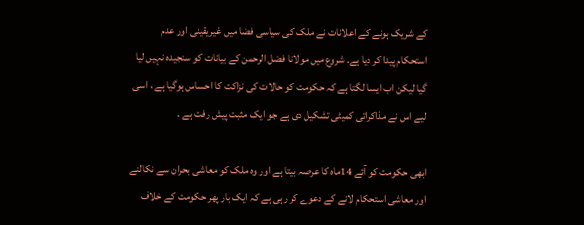کے شریک ہونے کے اعلانات نے ملک کی سیاسی فضا میں غیریقینی اور عدم استحکام پیدا کر دیا ہے۔ شروع میں مولانا فضل الرحمن کے بیانات کو سنجیدہ نہیں لیا گیا لیکن اب ایسا لگتا ہے کہ حکومت کو حالات کی نزاکت کا احساس ہوگیا ہے ، اسی لیے اس نے مذاکراتی کمیٹی تشکیل دی ہے جو ایک مثبت پیش رفت ہے ۔

ابھی حکومت کو آئے 14ماہ کا عرصہ بیتا ہے اور وہ ملک کو معاشی بحران سے نکالنے اور معاشی استحکام لانے کے دعوے کر رہی ہے کہ ایک بار پھر حکومت کے خلاف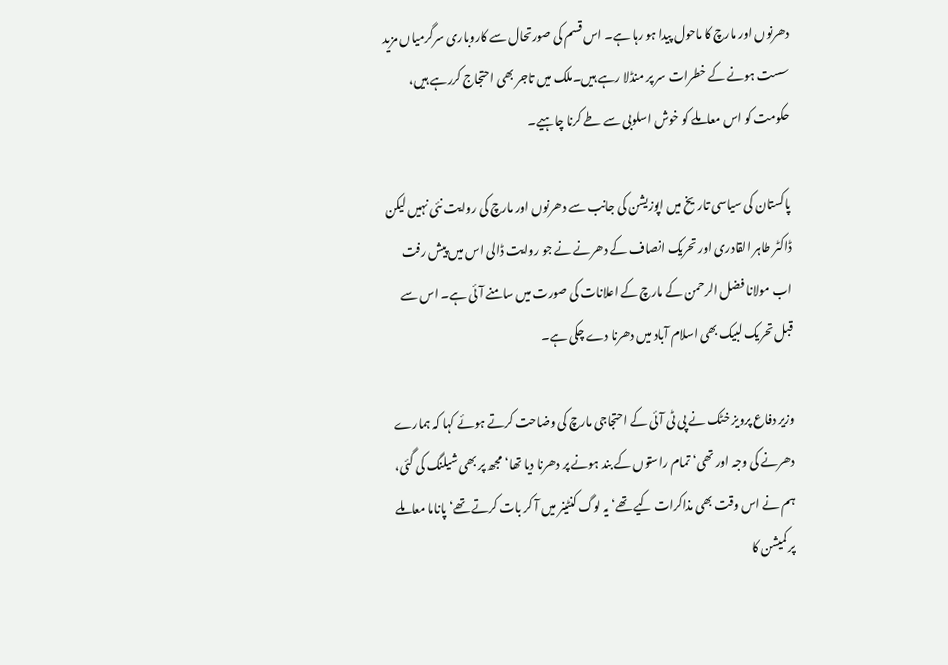دھرنوں اور مارچ کا ماحول پیدا ہو رہا ہے۔ اس قسم کی صورتحال سے کاروباری سرگرمیاں مزید سست ہونے کے خطرات سر پر منڈلا رہے ہیں۔ملک میں تاجر بھی احتجاج کررہے ہیں، حکومت کو اس معاملے کو خوش اسلوبی سے طے کرنا چاہیے۔

پاکستان کی سیاسی تاریخ میں اپوزیشن کی جانب سے دھرنوں اور مارچ کی روایت نئی نہیں لیکن ڈاکٹر طاہر القادری اور تحریک انصاف کے دھرنے نے جو روایت ڈالی اس میں پیش رفت اب مولانا فضل الرحمن کے مارچ کے اعلانات کی صورت میں سامنے آئی ہے۔ اس سے قبل تحریک لبیک بھی اسلام آباد میں دھرنا دے چکی ہے۔

وزیر دفاع پرویز خٹک نے پی ٹی آئی کے احتجاجی مارچ کی وضاحت کرتے ہوئے کہا کہ ہمارے دھرنے کی وجہ اور تھی‘ تمام راستوں کے بند ہونے پر دھرنا دیا تھا‘ مجھ پر بھی شیلنگ کی گئی، ہم نے اس وقت بھی مذاکرات کیے تھے‘ یہ لوگ کنٹینر میں آ کر بات کرتے تھے‘ پاناما معاملے پر کمیشن کا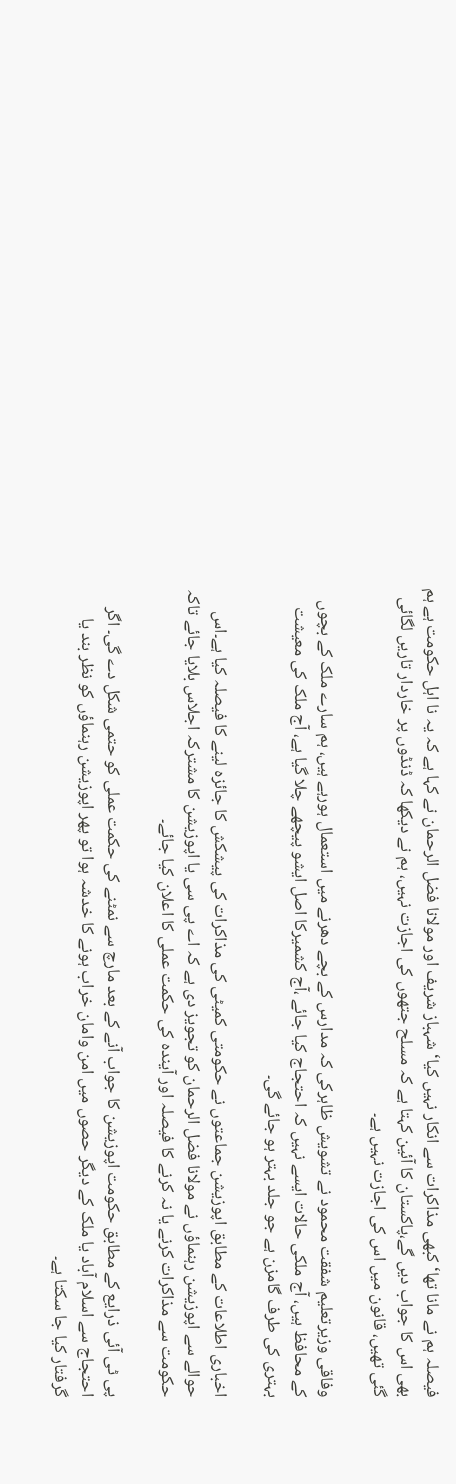فیصلہ ہم نے مانا تھا‘ کبھی مذاکرات سے انکار نہیں کیا‘ شہباز شریف اور مولانا فضل الرحمان نے کہا ہے کہ یہ نا اہل حکومت ہے ہم بھی اس کا جواب دیں گے،پاکستان کا آئین کہتا ہے کہ مسلح جتھوں کی اجازت نہیں، ہم نے دیکھا کہ ڈنڈوں پر خاردار تاریں لگائی گئی تھیں، قانون میں اس کی اجازت نہیں ہے۔

وفاقی وزیرتعلیم شفقت محمود نے تشویش ظاہرکی کہ مدارس کے بچے دھرنے میں استعمال ہورہے ہیں، ہم سارے ملک کے بچوں کے محافظ ہیں، آج ملکی حالات ایسے نہیں کہ احتجاج کیا جائے ،آج کشمیرکا اصل ایشو پیچھے چلا گیا ہے، آج ملک کی معیشت بہتری کی طرف گامزن ہے جو جلد بہتر ہو جائے گی۔

اخباری اطلاعات کے مطابق اپوزیشن جماعتوں نے حکومتی کمیٹی کی مذاکرات کی پیشکش کا جائزہ لینے کا فیصلہ کیا ہے۔اس حوالے سے اپوزیشن رہنماؤں نے مولانا فضل الرحمان کو تجویز دی ہے کہ اے پی سی یا اپوزیشن کا مشترکہ اجلاس بلایا جائے تاکہ حکومت سے مذاکرات کرنے یا نہ کرنے کا فیصلہ اور آیندہ کی حکمت عملی کا اعلان کیا جائے۔

پی ٹی آئی ذرایع کے مطابق حکومت اپوزیشن کا جواب آنے کے بعد مارچ سے نمٹنے کی حکمت عملی کو حتمی شکل دے گی۔ اگر احتجاج سے اسلام آباد یا ملک کے دیگر حصوں میں امن وامان خراب ہونے کا خدشہ ہوا تو پھر اپوزیشن رہنماؤں کو نظر بند یا گرفتار کیا جا سکتا ہے۔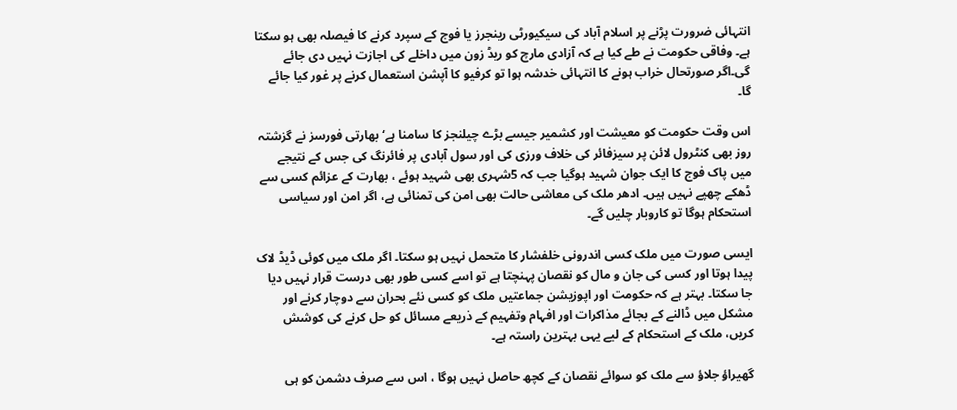انتہائی ضرورت پڑنے پر اسلام آباد کی سیکیورٹی رینجرز یا فوج کے سپرد کرنے کا فیصلہ بھی ہو سکتا ہے۔ وفاقی حکومت نے طے کیا ہے کہ آزادی مارچ کو ریڈ زون میں داخلے کی اجازت نہیں دی جائے گی۔اگر صورتحال خراب ہونے کا انتہائی خدشہ ہوا تو کرفیو کا آپشن استعمال کرنے پر غور کیا جائے گا۔

اس وقت حکومت کو معیشت اور کشمیر جیسے بڑے چیلنجز کا سامنا ہے‘ بھارتی فورسز نے گزشتہ روز بھی کنٹرول لائن پر سیزفائر کی خلاف ورزی کی اور سول آبادی پر فائرنگ کی جس کے نتیجے میں پاک فوج کا ایک جوان شہید ہوگیا جب کہ 5شہری بھی شہید ہوئے ، بھارت کے عزائم کسی سے ڈھکے چھپے نہیں ہیں۔ ادھر ملک کی معاشی حالت بھی امن کی تمنائی ہے، اگر امن اور سیاسی استحکام ہوگا تو کاروبار چلیں گے۔

ایسی صورت میں ملک کسی اندرونی خلفشار کا متحمل نہیں ہو سکتا۔ اگر ملک میں کوئی ڈیڈ لاک پیدا ہوتا اور کسی کی جان و مال کو نقصان پہنچتا ہے تو اسے کسی طور بھی درست قرار نہیں دیا جا سکتا۔ بہتر ہے کہ حکومت اور اپوزیشن جماعتیں ملک کو کسی نئے بحران سے دوچار کرنے اور مشکل میں ڈالنے کے بجائے مذاکرات اور افہام وتفہیم کے ذریعے مسائل کو حل کرنے کی کوشش کریں، ملک کے استحکام کے لیے یہی بہترین راستہ ہے۔

گھیراؤ جلاؤ سے ملک کو سوائے نقصان کے کچھ حاصل نہیں ہوگا ، اس سے صرف دشمن کو ہی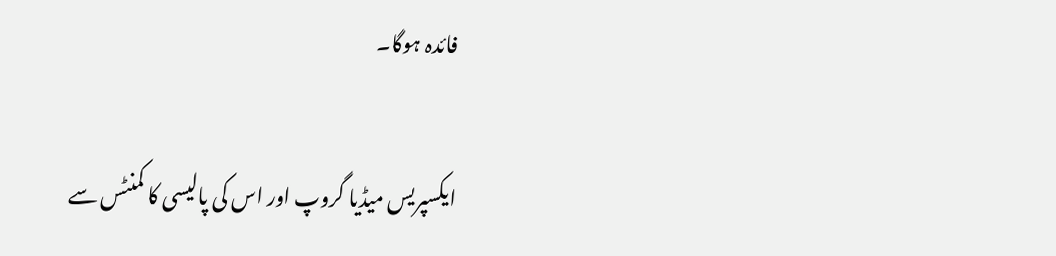فائدہ ہوگا۔

ایکسپریس میڈیا گروپ اور اس کی پالیسی کا کمنٹس سے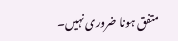متفق ہونا ضروری نہیں۔